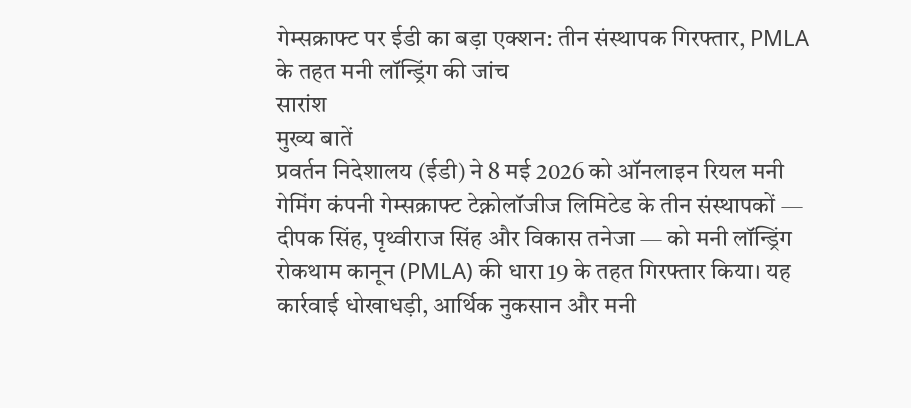गेम्सक्राफ्ट पर ईडी का बड़ा एक्शन: तीन संस्थापक गिरफ्तार, PMLA के तहत मनी लॉन्ड्रिंग की जांच
सारांश
मुख्य बातें
प्रवर्तन निदेशालय (ईडी) ने 8 मई 2026 को ऑनलाइन रियल मनी गेमिंग कंपनी गेम्सक्राफ्ट टेक्नोलॉजीज लिमिटेड के तीन संस्थापकों — दीपक सिंह, पृथ्वीराज सिंह और विकास तनेजा — को मनी लॉन्ड्रिंग रोकथाम कानून (PMLA) की धारा 19 के तहत गिरफ्तार किया। यह कार्रवाई धोखाधड़ी, आर्थिक नुकसान और मनी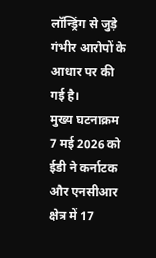लॉन्ड्रिंग से जुड़े गंभीर आरोपों के आधार पर की गई है।
मुख्य घटनाक्रम
7 मई 2026 को ईडी ने कर्नाटक और एनसीआर क्षेत्र में 17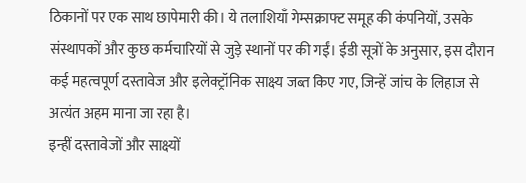ठिकानों पर एक साथ छापेमारी की। ये तलाशियाँ गेम्सक्राफ्ट समूह की कंपनियों, उसके संस्थापकों और कुछ कर्मचारियों से जुड़े स्थानों पर की गईं। ईडी सूत्रों के अनुसार, इस दौरान कई महत्वपूर्ण दस्तावेज और इलेक्ट्रॉनिक साक्ष्य जब्त किए गए, जिन्हें जांच के लिहाज से अत्यंत अहम माना जा रहा है।
इन्हीं दस्तावेजों और साक्ष्यों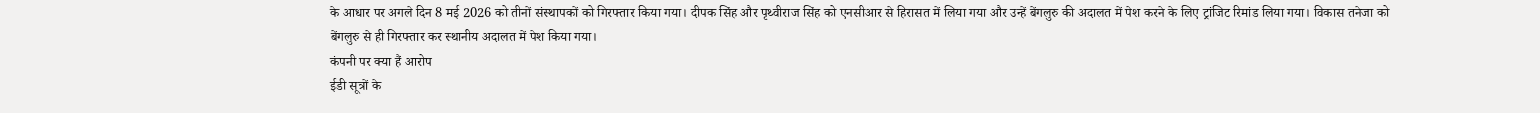के आधार पर अगले दिन 8 मई 2026 को तीनों संस्थापकों को गिरफ्तार किया गया। दीपक सिंह और पृथ्वीराज सिंह को एनसीआर से हिरासत में लिया गया और उन्हें बेंगलुरु की अदालत में पेश करने के लिए ट्रांजिट रिमांड लिया गया। विकास तनेजा को बेंगलुरु से ही गिरफ्तार कर स्थानीय अदालत में पेश किया गया।
कंपनी पर क्या हैं आरोप
ईडी सूत्रों के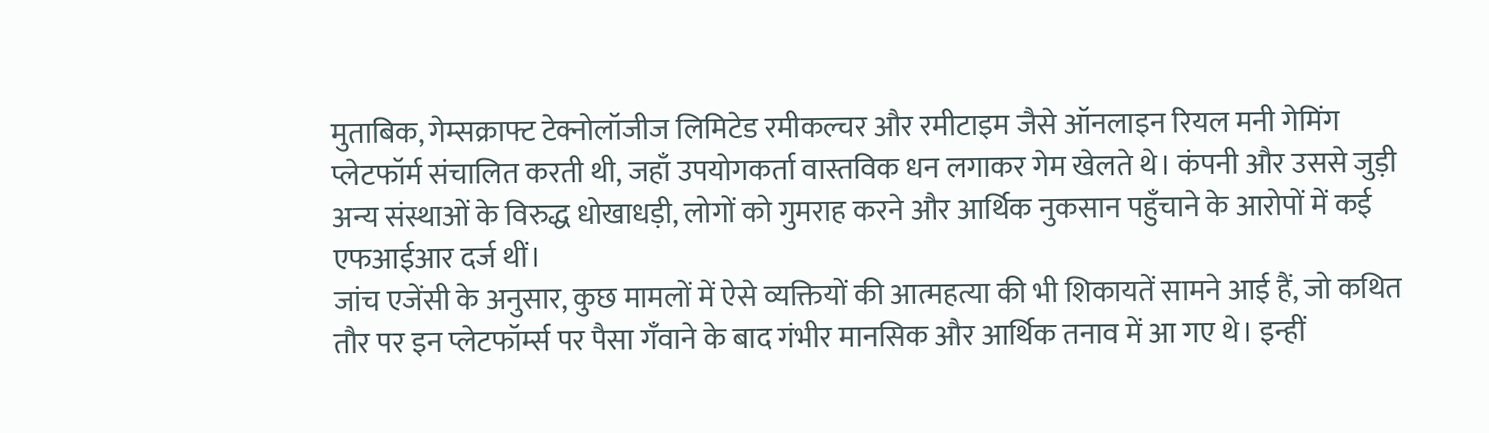मुताबिक, गेम्सक्राफ्ट टेक्नोलॉजीज लिमिटेड रमीकल्चर और रमीटाइम जैसे ऑनलाइन रियल मनी गेमिंग प्लेटफॉर्म संचालित करती थी, जहाँ उपयोगकर्ता वास्तविक धन लगाकर गेम खेलते थे। कंपनी और उससे जुड़ी अन्य संस्थाओं के विरुद्ध धोखाधड़ी, लोगों को गुमराह करने और आर्थिक नुकसान पहुँचाने के आरोपों में कई एफआईआर दर्ज थीं।
जांच एजेंसी के अनुसार, कुछ मामलों में ऐसे व्यक्तियों की आत्महत्या की भी शिकायतें सामने आई हैं, जो कथित तौर पर इन प्लेटफॉर्म्स पर पैसा गँवाने के बाद गंभीर मानसिक और आर्थिक तनाव में आ गए थे। इन्हीं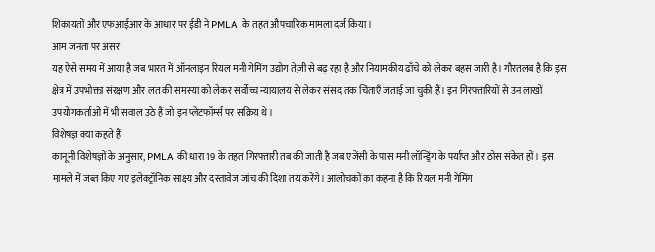शिकायतों और एफआईआर के आधार पर ईडी ने PMLA के तहत औपचारिक मामला दर्ज किया।
आम जनता पर असर
यह ऐसे समय में आया है जब भारत में ऑनलाइन रियल मनी गेमिंग उद्योग तेज़ी से बढ़ रहा है और नियामकीय ढाँचे को लेकर बहस जारी है। गौरतलब है कि इस क्षेत्र में उपभोक्ता संरक्षण और लत की समस्या को लेकर सर्वोच्च न्यायालय से लेकर संसद तक चिंताएँ जताई जा चुकी हैं। इन गिरफ्तारियों से उन लाखों उपयोगकर्ताओं में भी सवाल उठे हैं जो इन प्लेटफॉर्म्स पर सक्रिय थे।
विशेषज्ञ क्या कहते हैं
कानूनी विशेषज्ञों के अनुसार, PMLA की धारा 19 के तहत गिरफ्तारी तब की जाती है जब एजेंसी के पास मनी लॉन्ड्रिंग के पर्याप्त और ठोस संकेत हों। इस मामले में जब्त किए गए इलेक्ट्रॉनिक साक्ष्य और दस्तावेज जांच की दिशा तय करेंगे। आलोचकों का कहना है कि रियल मनी गेमिंग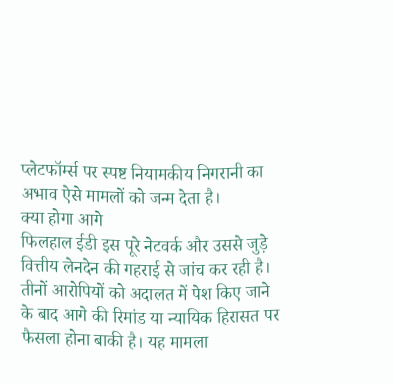प्लेटफॉर्म्स पर स्पष्ट नियामकीय निगरानी का अभाव ऐसे मामलों को जन्म देता है।
क्या होगा आगे
फिलहाल ईडी इस पूरे नेटवर्क और उससे जुड़े वित्तीय लेनदेन की गहराई से जांच कर रही है। तीनों आरोपियों को अदालत में पेश किए जाने के बाद आगे की रिमांड या न्यायिक हिरासत पर फैसला होना बाकी है। यह मामला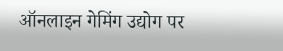ऑनलाइन गेमिंग उद्योग पर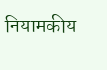नियामकीय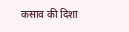कसाव की दिशा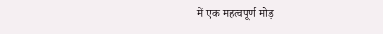में एक महत्वपूर्ण मोड़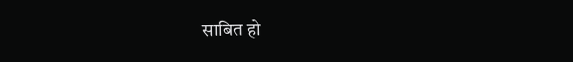साबित हो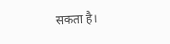सकता है।